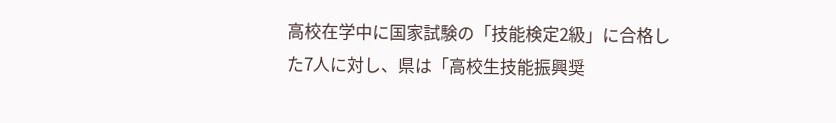高校在学中に国家試験の「技能検定2級」に合格した7人に対し、県は「高校生技能振興奨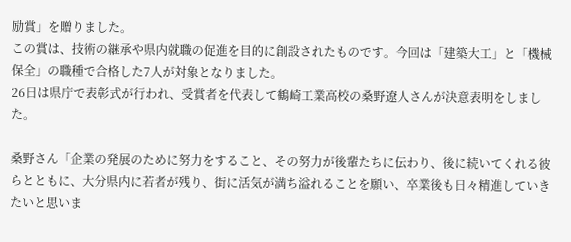励賞」を贈りました。
この賞は、技術の継承や県内就職の促進を目的に創設されたものです。今回は「建築大工」と「機械保全」の職種で合格した7人が対象となりました。
26日は県庁で表彰式が行われ、受賞者を代表して鶴崎工業高校の桑野遼人さんが決意表明をしました。

桑野さん「企業の発展のために努力をすること、その努力が後輩たちに伝わり、後に続いてくれる彼らとともに、大分県内に若者が残り、街に活気が満ち溢れることを願い、卒業後も日々精進していきたいと思いま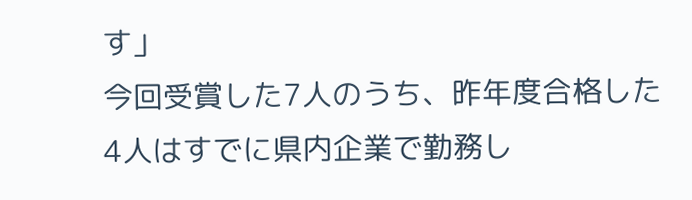す」
今回受賞した7人のうち、昨年度合格した4人はすでに県内企業で勤務し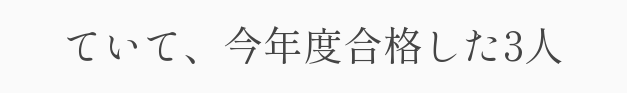ていて、今年度合格した3人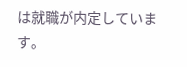は就職が内定しています。